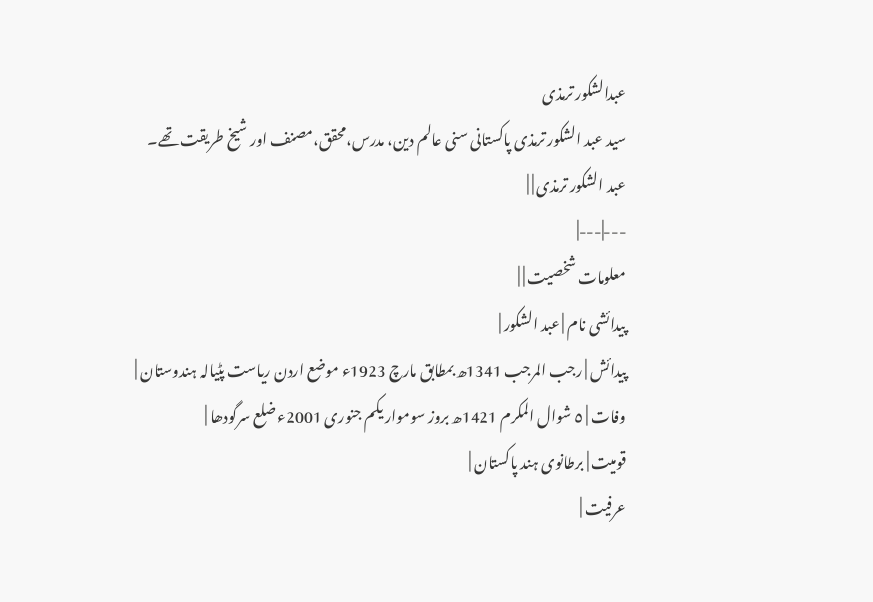عبدالشکور ترمذی
سید عبد الشکور ترمذی پاکستانی سنی عالم دین، مدرس،محقق،مصنف اور شیخ طریقت تھے۔
عبد الشکور ترمذی | |
---|---|
معلومات شخصیت | |
پیدائشی نام | عبد الشکور |
پیدائش | رجب المرجب 1341ھ بمطابق مارچ 1923ء موضع اردن ریاست پٹیالہ ہندوستان |
وفات | ٥ شوال المکرم 1421ھ بروز سوموار یکم جنوری 2001ء ضلع سرگودھا |
قومیت | برطانوی ہند پاکستان |
عرفیت |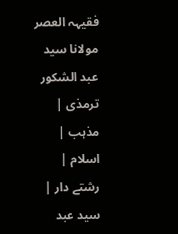فقیہہ العصر مولانا سید عبد الشکور ترمذی |
مذہب | اسلام |
رشتے دار | سید عبد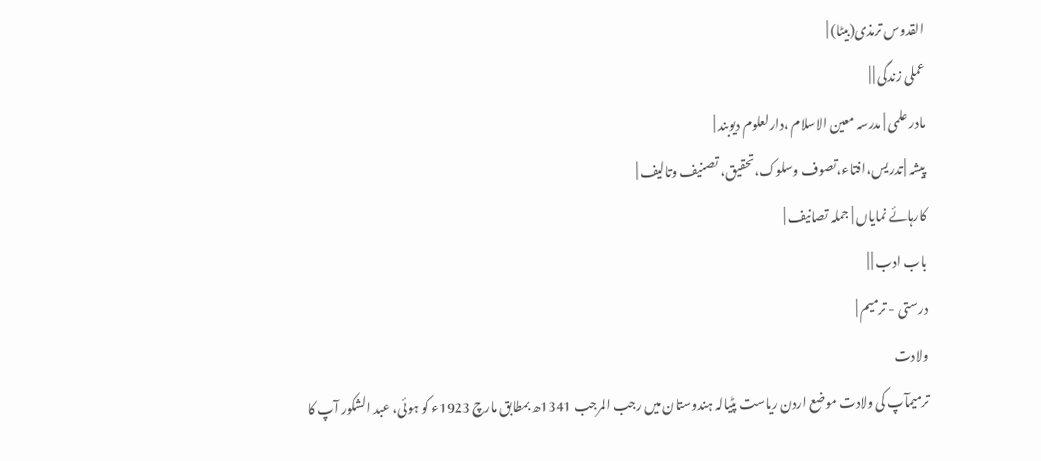القدوس ترمذی(بیٹا) |
عملی زندگی | |
مادر علمی | مدرسہ معین الاسلام ،دارلعلوم دیوبند |
پیشہ | تدریس،افتاء،تصوف وسلوک،تحقیق، تصنیف وتالیف |
کارہائے نمایاں | جملہ تصانیف |
باب ادب | |
درستی - ترمیم |
ولادت
ترمیمآپ کی ولادت موضع اردن ریاست پٹیالہ ہندوستان میں رجب المرجب 1341ھ بمطابق مارچ 1923ء کو ہوئی، عبد الشکور آپ کا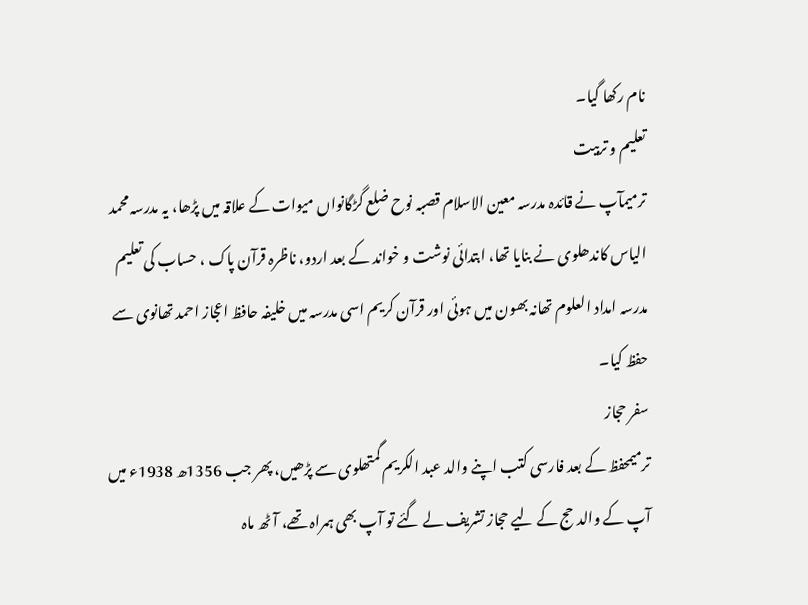نام رکھا گیا۔
تعلیم و تربیت
ترمیمآپ نے قائدہ مدرسہ معین الاسلام قصبہ نوح ضلع گڑگانواں میوات کے علاقہ میں پڑھا، یہ مدرسہ محمد الیاس کاندھلوی نے بنایا تھا، ابتدائی نوشت و خواند کے بعد اردو، ناظرہ قرآن پاک ، حساب کی تعلیم مدرسہ امداد العلوم تھانہ بھون میں ہوئی اور قرآن کریم اسی مدرسہ میں خلیفہ حافظ اعجاز احمد تھانوی سے حفظ کیا۔
سفر حجاز
ترمیمحفظ کے بعد فارسی کتب اپنے والد عبد الکریم گمتھلوی سے پڑھیں، پھر جب 1356ھ 1938ء میں آپ کے والد حج کے لیے حجاز تشریف لے گئے تو آپ بھی ہمراہ تھے، آٹھ ماہ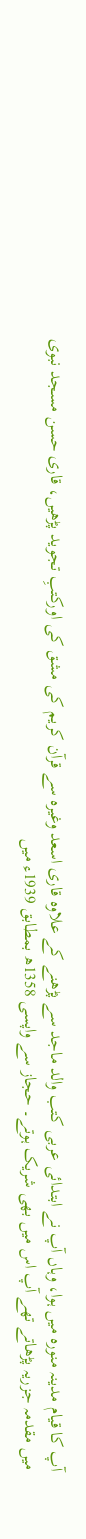آپ کا قیام مدینہ منورہ میں ہوا، وہاں آپ نے ابتدائی عربی کتب والد ماجد سے پڑھنے کے علاوہ قاری اسعد وغیرہ سے قرآن کریم کی مشق کی اورکتبِ تجوید پڑھیں، قاری حسن مسجد نبوی میں مقدمہ جزریہ پڑھاتے تھے آپ اس میں بھی شریک ہوتے۔ حجاز سے واپسی 1358ھ بمطابق 1939ء میں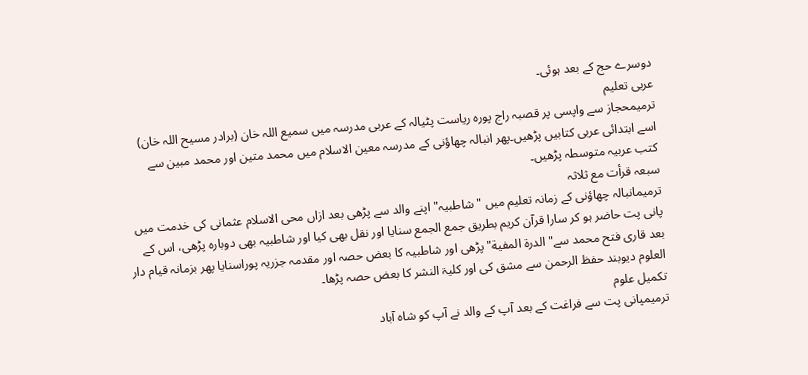دوسرے حج کے بعد ہوئی۔
عربی تعلیم
ترمیمحجاز سے واپسی پر قصبہ راج پورہ ریاست پٹیالہ کے عربی مدرسہ میں سمیع اللہ خان (برادر مسیح اللہ خان) اسے ابتدائی عربی کتابیں پڑھیں۔پھر انبالہ چھاؤنی کے مدرسہ معین الاسلام میں محمد متین اور محمد مبین سے کتب عربیہ متوسطہ پڑھیں۔
سبعہ قرأت مع ثلاثہ
ترمیمانبالہ چھاؤنی کے زمانہ تعلیم میں "شاطبیہ" اپنے والد سے پڑھی بعد ازاں محی الاسلام عثمانی کی خدمت میں پانی پت حاضر ہو کر سارا قرآن کریم بطریق جمع الجمع سنایا اور نقل بھی کیا اور شاطبیہ بھی دوبارہ پڑھی، اس کے بعد قاری فتح محمد سے" الدرة المفیة" پڑھی اور شاطبیہ کا بعض حصہ اور مقدمہ جزریہ پوراسنایا پھر بزمانہ قیام دار العلوم دیوبند حفظ الرحمن سے مشق کی اور کلیۃ النشر کا بعض حصہ پڑھا۔
تکمیل علوم
ترمیمپانی پت سے فراغت کے بعد آپ کے والد نے آپ کو شاہ آباد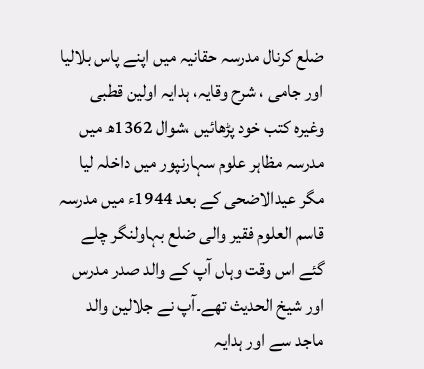ضلع کرنال مدرسہ حقانیہ میں اپنے پاس بلالیا اور جامی ، شرح وقایہ، ہدایہ اولین قطبی وغیرہ کتب خود پڑھائیں ،شوال 1362ھ میں مدرسہ مظاہر علوم سہارنپور میں داخلہ لیا مگر عیدالاضحی کے بعد 1944ء میں مدرسہ قاسم العلوم فقیر والی ضلع بہاولنگر چلے گئے اس وقت وہاں آپ کے والد صدر مدرس اور شیخ الحدیث تھے۔آپ نے جلالین والد ماجد سے اور ہدایہ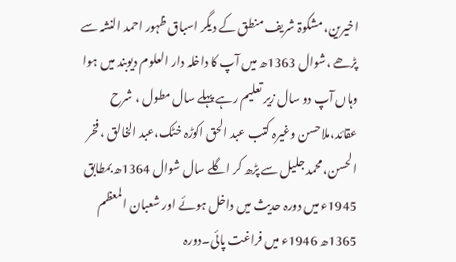اخیرین، مشکوۃ شریف منطق کے دیگر اسباق ظہور احمد النشہ سے پڑھے ،شوال 1363ھ میں آپ کا داخلہ دار العلوم دیوبند میں ہوا وہاں آپ دو سال زیر تعلیم رہے پہلے سال مطول ، شرح عقائد،ملاحسن وغیرہ کتب عبد الحق اکوڑہ خٹک،عبد الخالق ، فخر الحسن، محمد جلیل سے پڑھ کر اگلے سال شوال 1364ھ بمطابق 1945ء میں دورہ حدیث میں داخل ہوئے اور شعبان المعظم 1365ھ 1946ء میں فراغت پائی۔دورہ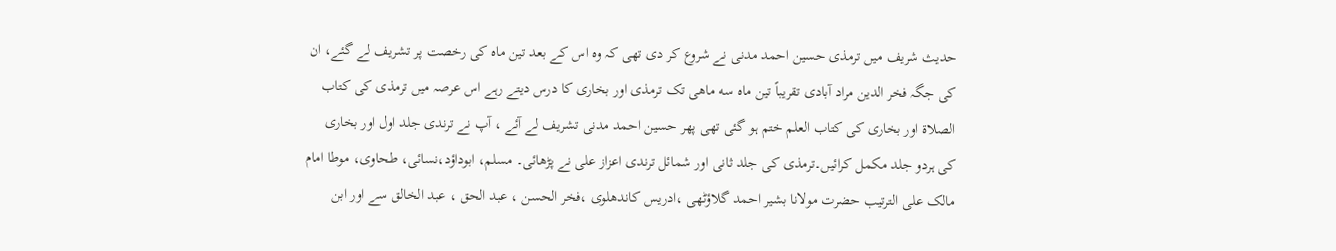حدیث شریف میں ترمذی حسین احمد مدنی نے شروع کر دی تھی کہ وہ اس کے بعد تین ماہ کی رخصت پر تشریف لے گئے، ان کی جگہ فخر الدین مراد آبادی تقریباً تین ماه سه ماهی تک ترمذی اور بخاری کا درس دیتے رہے اس عرصہ میں ترمذی کی کتاب الصلاۃ اور بخاری کی کتاب العلم ختم ہو گئی تھی پھر حسین احمد مدنی تشریف لے آئے ، آپ نے ترندی جلد اول اور بخاری کی ہردو جلد مکمل کرائیں۔ترمذی کی جلد ثانی اور شمائل ترندی اعزاز علی نے پڑھائی۔ مسلم، ابوداؤد،نسائی، طحاوی، موطا امام مالک علی الترتیب حضرت مولانا بشیر احمد گلاؤٹھی ،ادریس کاندھلوی ،فخر الحسن ، عبد الحق ، عبد الخالق سے اور ابن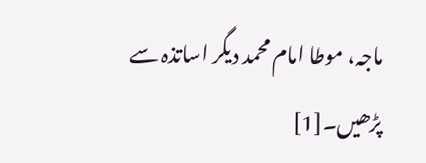ماجہ، موطا امام محمد دیگر اساتذہ سے پڑھیں۔[1]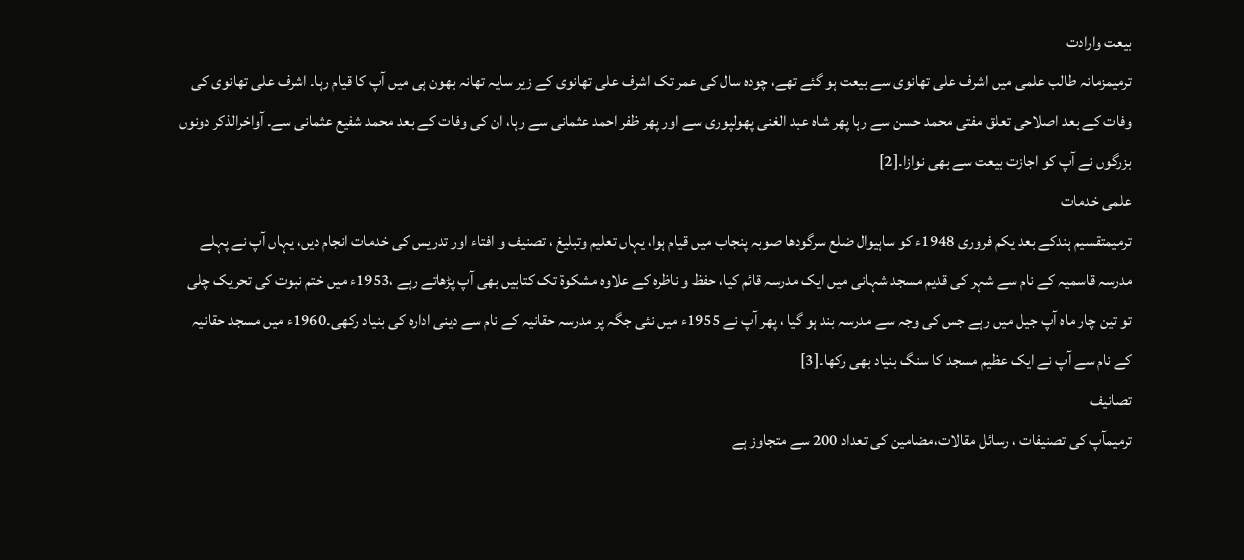بیعت وارادت
ترمیمزمانہ طالب علمی میں اشرف علی تھانوی سے بیعت ہو گئے تھے، چودہ سال کی عمر تک اشرف علی تھانوی کے زیر سایہ تھانہ بھون ہی میں آپ کا قیام رہا۔ اشرف علی تھانوی کی وفات کے بعد اصلاحی تعلق مفتی محمد حسن سے رہا پھر شاہ عبد الغنی پھولپوری سے اور پھر ظفر احمد عثمانی سے رہا، ان کی وفات کے بعد محمد شفیع عثمانی سے۔ آواخرالذکر دونوں بزرگوں نے آپ کو اجازت بیعت سے بھی نوازا۔[2]
علمی خدمات
ترمیمتقسیم ہندکے بعد یکم فروری 1948ء کو ساہیوال ضلع سرگودھا صوبہ پنجاب میں قیام ہوا، یہاں تعلیم وتبلیغ ، تصنیف و افتاء اور تدریس کی خدمات انجام دیں، یہاں آپ نے پہلے مدرسہ قاسمیہ کے نام سے شہر کی قدیم مسجد شہانی میں ایک مدرسہ قائم کیا، حفظ و ناظرہ کے علاوہ مشکوۃ تک کتابیں بھی آپ پڑھاتے رہے ،1953ء میں ختم نبوت کی تحریک چلی تو تین چار ماہ آپ جیل میں رہے جس کی وجہ سے مدرسہ بند ہو گیا ، پھر آپ نے 1955ء میں نئی جگہ پر مدرسہ حقانیہ کے نام سے دینی ادارہ کی بنیاد رکھی۔1960ء میں مسجد حقانیہ کے نام سے آپ نے ایک عظیم مسجد کا سنگ بنیاد بھی رکھا۔[3]
تصانیف
ترمیمآپ کی تصنیفات ، رسائل مقالات،مضامین کی تعداد 200 سے متجاوز ہے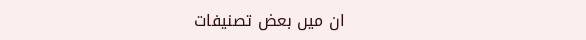ان میں بعض تصنیفات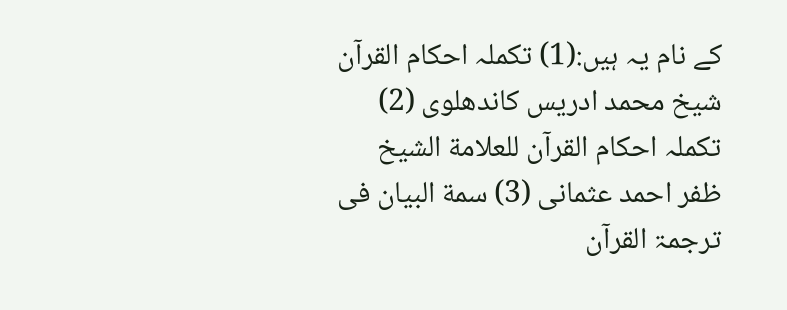کے نام یہ ہیں:(1) تکملہ احکام القرآن شیخ محمد ادریس کاندھلوی (2) تکملہ احکام القرآن للعلامة الشيخ ظفر احمد عثمانی (3) سمة البیان فی ترجمۃ القرآن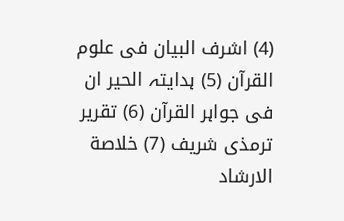(4) اشرف البیان فی علوم القرآن (5) ہدایتہ الحیر ان فی جواہر القرآن (6) تقریر ترمذی شریف (7) خلاصة الارشاد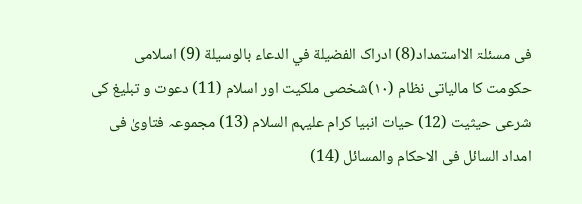فی مسئلۃ الااستمداد(8) ادراک الفضيلة في الدعاء بالوسيلة (9) اسلامی حکومت کا مالیاتی نظام (١٠)شخصی ملکیت اور اسلام (11) دعوت و تبلیغ کی شرعی حیثیت (12) حیات انبیا کرام علیہم السلام (13) مجموعہ فتاویٰ فی امداد السائل فی الاحکام والمسائل (14)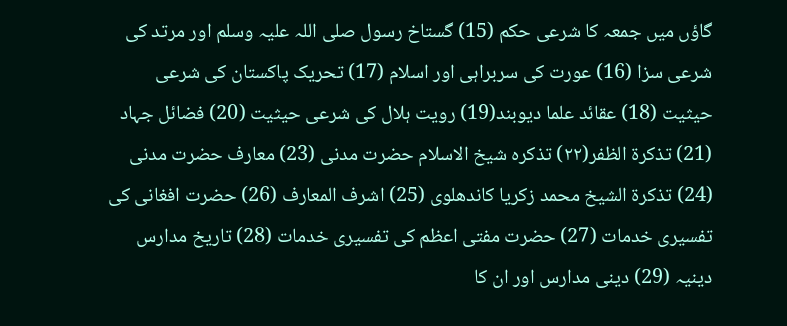گاؤں میں جمعہ کا شرعی حکم (15) گستاخ رسول صلی اللہ علیہ وسلم اور مرتد کی شرعی سزا (16) عورت کی سربراہی اور اسلام (17) تحریک پاکستان کی شرعی حیثیت (18) عقائد علما دیوبند(19) رویت ہلال کی شرعی حیثیت (20) فضائل جہاد (21) تذکرة الظفر(٢٢) تذکرہ شیخ الاسلام حضرت مدنی (23) معارف حضرت مدنی (24) تذکرۃ الشیخ محمد زکریا کاندھلوی (25) اشرف المعارف (26) حضرت افغانی کی تفسیری خدمات (27) حضرت مفتی اعظم کی تفسیری خدمات (28) تاریخ مدارس دینیہ (29) دینی مدارس اور ان کا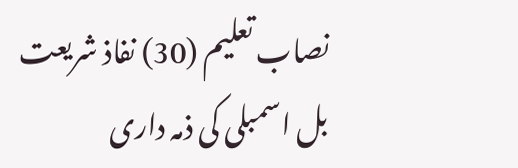نصاب تعلیم (30) نفاذ شریعت بل اسمبلی کی ذمہ داری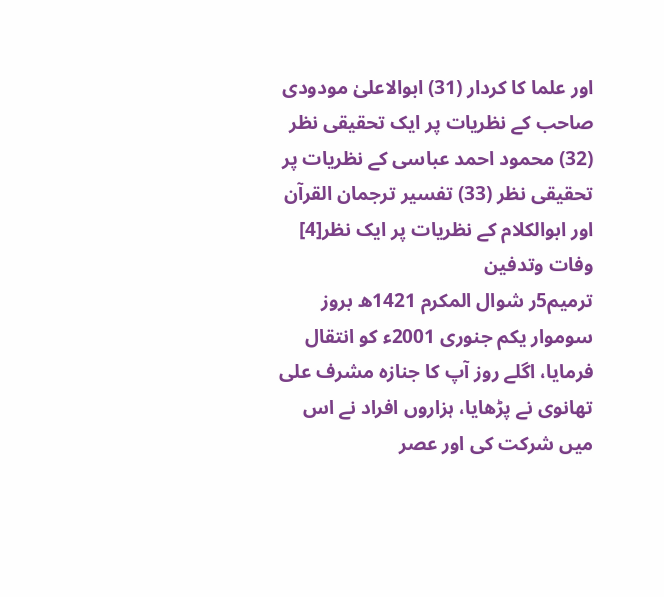اور علما کا کردار (31) ابوالاعلیٰ مودودی صاحب کے نظریات پر ایک تحقیقی نظر (32) محمود احمد عباسی کے نظریات پر تحقیقی نظر (33) تفسیر ترجمان القرآن اور ابوالکلام کے نظریات پر ایک نظر[4]
وفات وتدفین
ترمیم5ر شوال المکرم 1421ھ بروز سوموار یکم جنوری 2001ء کو انتقال فرمایا، اگلے روز آپ کا جنازہ مشرف علی تھانوی نے پڑھایا، ہزاروں افراد نے اس میں شرکت کی اور عصر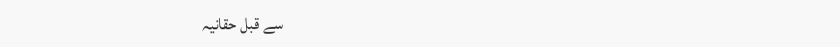سے قبل حقانیہ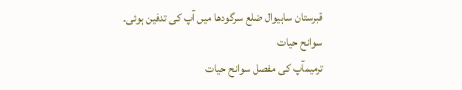قبرستان ساہیوال ضلع سرگودھا میں آپ کی تدفین ہوئی۔
سوانح حیات
ترمیمآپ کی مفصل سوانح حیات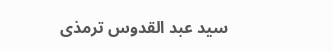سید عبد القدوس ترمذی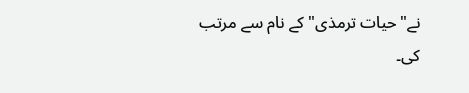نے"حیات ترمذی" کے نام سے مرتب کی۔